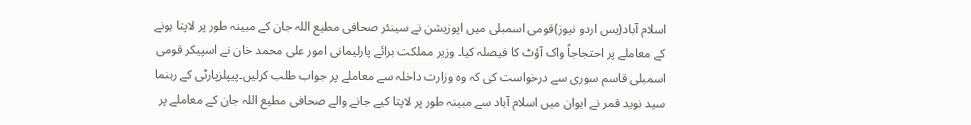اسلام آباد(یس اردو نیوز)قومی اسمبلی میں اپوزیشن نے سینئر صحافی مطیع اللہ جان کے مبینہ طور پر لاپتا ہونے کے معاملے پر احتجاجاً واک آؤٹ کا فیصلہ کیا۔ وزیر مملکت برائے پارلیمانی امور علی محمد خان نے اسپیکر قومی اسمبلی قاسم سوری سے درخواست کی کہ وہ وزارت داخلہ سے معاملے پر جواب طلب کرلیں۔پیپلزپارٹی کے رہنما سید نوید قمر نے ایوان میں اسلام آباد سے مبینہ طور پر لاپتا کیے جانے والے صحافی مطیع اللہ جان کے معاملے پر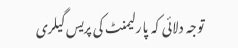توجہ دلائی کہ پارلیمنٹ کی پریس گیلری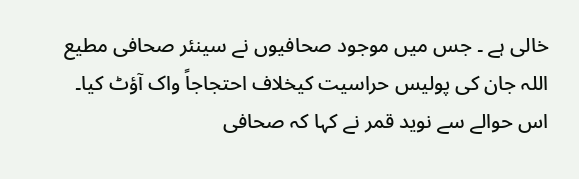خالی ہے ۔ جس میں موجود صحافیوں نے سینئر صحافی مطیع اللہ جان کی پولیس حراسیت کیخلاف احتجاجاً واک آؤٹ کیا۔ اس حوالے سے نوید قمر نے کہا کہ صحافی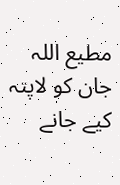مطیع اللہ جان کو لاپتہ کیے جانے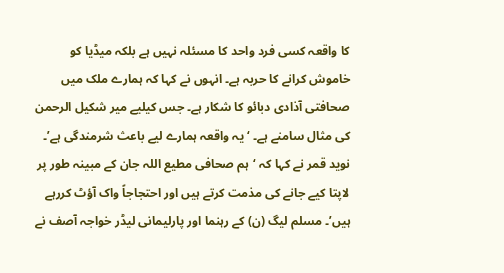کا واقعہ کسی فرد واحد کا مسئلہ نہیں ہے بلکہ میڈیا کو خاموش کرانے کا حربہ ہے۔ انہوں نے کہا کہ ہمارے ملک میں صحافتی آذادی دبائو کا شکار ہے۔ جس کیلیے میر شکیل الرحمن کی مثال سامنے ہے۔ ‘یہ واقعہ ہمارے لیے باعث شرمندگی ہے’۔ نوید قمر نے کہا کہ ‘ہم صحافی مطیع اللہ جان کے مبینہ طور پر لاپتا کیے جانے کی مذمت کرتے ہیں اور احتجاجاً واک آؤٹ کررہے ہیں’۔ مسلم لیگ (ن) کے رہنما اور پارلیمانی لیڈر خواجہ آصف نے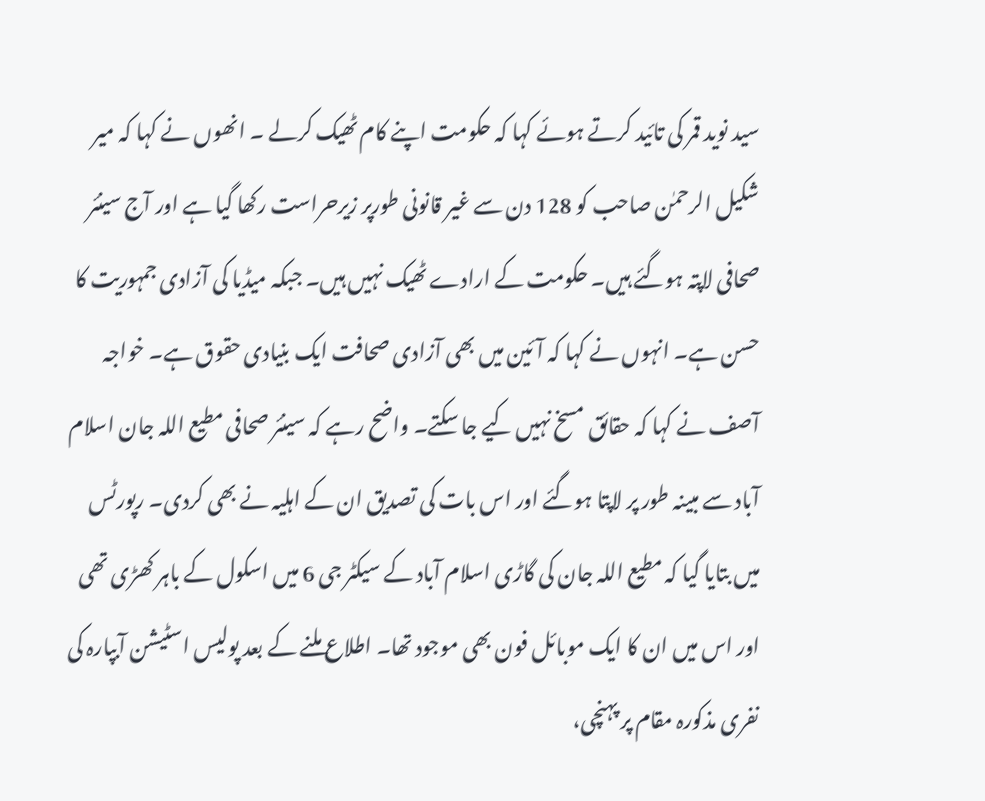سید نوید قمر کی تائید کرتے ہوئے کہا کہ حکومت اپنے کام ٹھیک کرلے ۔ انھوں نے کہا کہ میر شکیل الرحمٰن صاحب کو 128 دن سے غیر قانونی طورپر زیرحراست رکھا گیا ہے اور آج سینئر صحافی لاپتہ ہوگئے ہیں۔ حکومت کے ارادے ٹھیک نہیں ہیں۔ جبکہ میڈیا کی آزادی جمہوریت کا حسن ہے۔ انہوں نے کہا کہ آئین میں بھی آزادی صحافت ایک بنیادی حقوق ہے۔ خواجہ آصف نے کہا کہ حقائق مسخ نہیں کیے جا سکتے۔ واضح رہے کہ سینئر صحافی مطیع اللہ جان اسلام آباد سے مبینہ طور پر لاپتا ہوگئے اور اس بات کی تصدیق ان کے اہلیہ نے بھی کردی۔ رپورٹس میں بتایا گیا کہ مطیع اللہ جان کی گاڑی اسلام آباد کے سیکٹر جی 6 میں اسکول کے باہر کھڑی تھی اور اس میں ان کا ایک موبائل فون بھی موجود تھا۔ اطلاع ملنے کے بعد پولیس اسٹیشن آبپارہ کی نفری مذکورہ مقام پر پہنچی،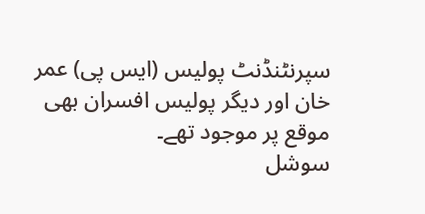سپرنٹنڈنٹ پولیس (ایس پی) عمر خان اور دیگر پولیس افسران بھی موقع پر موجود تھے۔
سوشل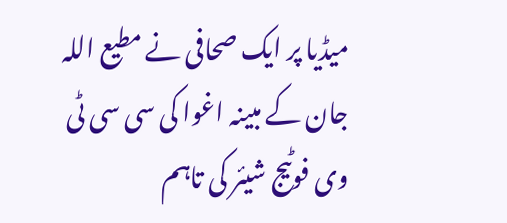میڈیا پر ایک صحافی نے مطیع اللہ جان کے مبینہ اغوا کی سی سی ٹی وی فوٹیج شیئر کی تاہم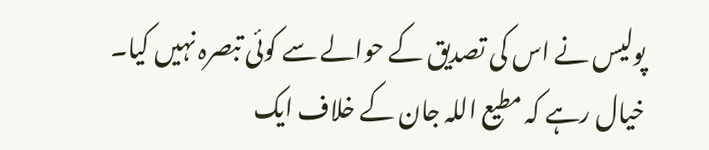پولیس نے اس کی تصدیق کے حوالے سے کوئی تبصرہ نہیں کیا۔
خیال رہے کہ مطیع اللہ جان کے خلاف ایک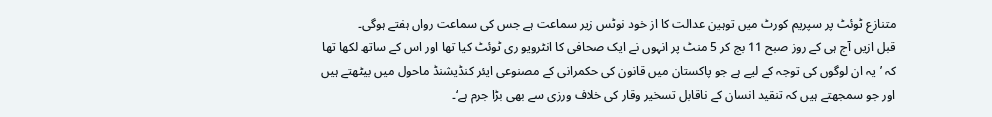متنازع ٹوئٹ پر سپریم کورٹ میں توہین عدالت کا از خود نوٹس زیر سماعت ہے جس کی سماعت رواں ہفتے ہوگی۔
قبل ازیں آج ہی کے روز صبح 11 بج کر 5 منٹ پر انہوں نے ایک صحافی کا انٹرویو ری ٹوئٹ کیا تھا اور اس کے ساتھ لکھا تھا کہ ’یہ ان لوگوں کی توجہ کے لیے ہے جو پاکستان میں قانون کی حکمرانی کے مصنوعی ایئر کنڈیشنڈ ماحول میں بیٹھتے ہیں اور جو سمجھتے ہیں کہ تنقید انسان کے ناقابل تسخیر وقار کی خلاف ورزی سے بھی بڑا جرم ہے‘۔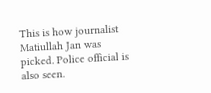This is how journalist Matiullah Jan was picked. Police official is also seen.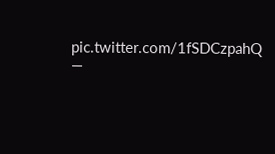pic.twitter.com/1fSDCzpahQ
—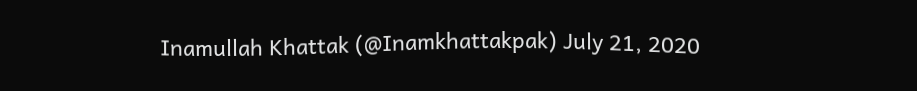Inamullah Khattak (@Inamkhattakpak) July 21, 2020